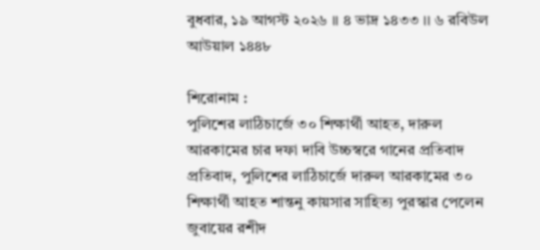বুধবার, ১৯ আগস্ট ২০২৬ ।। ৪ ভাদ্র ১৪৩৩ ।। ৬ রবিউল আউয়াল ১৪৪৮

শিরোনাম :
পুলিশের লাঠিচার্জে ৩০ শিক্ষার্থী আহত, দারুল আরকামের চার দফা দাবি উচ্চস্বরে গানের প্রতিবাদ প্রতিবাদ, পুলিশের লাঠিচার্জে দারুল আরকামের ৩০ শিক্ষার্থী আহত শান্তনু কায়সার সাহিত্য পুরস্কার পেলেন জুবায়ের রশীদ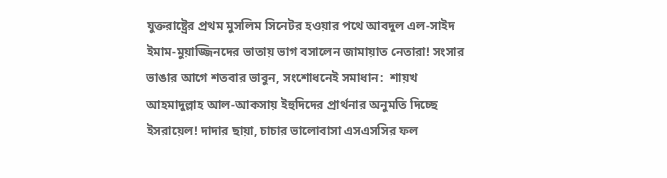যুক্তরাষ্ট্রের প্রথম মুসলিম সিনেটর হওয়ার পথে আবদুল এল-সাইদ ইমাম-মুয়াজ্জিনদের ভাতায় ভাগ বসালেন জামায়াত নেতারা! সংসার ভাঙার আগে শতবার ভাবুন, সংশোধনেই সমাধান:  শায়খ আহমাদুল্লাহ আল-আকসায় ইহুদিদের প্রার্থনার অনুমতি দিচ্ছে ইসরায়েল! দাদার ছায়া, চাচার ভালোবাসা এসএসসির ফল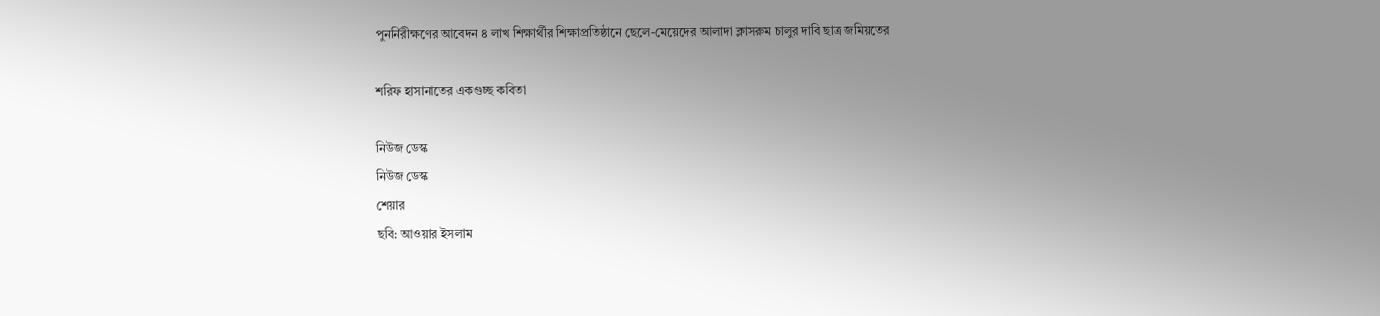পুনর্নিরীক্ষণের আবেদন ৪ লাখ শিক্ষার্থীর শিক্ষাপ্রতিষ্ঠানে ছেলে-মেয়েদের আলাদা ক্লাসরুম চালুর দাবি ছাত্র জমিয়তের

শরিফ হাসানাতের একগুচ্ছ কবিতা

নিউজ ডেস্ক
নিউজ ডেস্ক
শেয়ার
ছবি: আওয়ার ইসলাম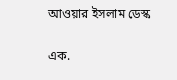আওয়ার ইসলাম ডেস্ক

এক.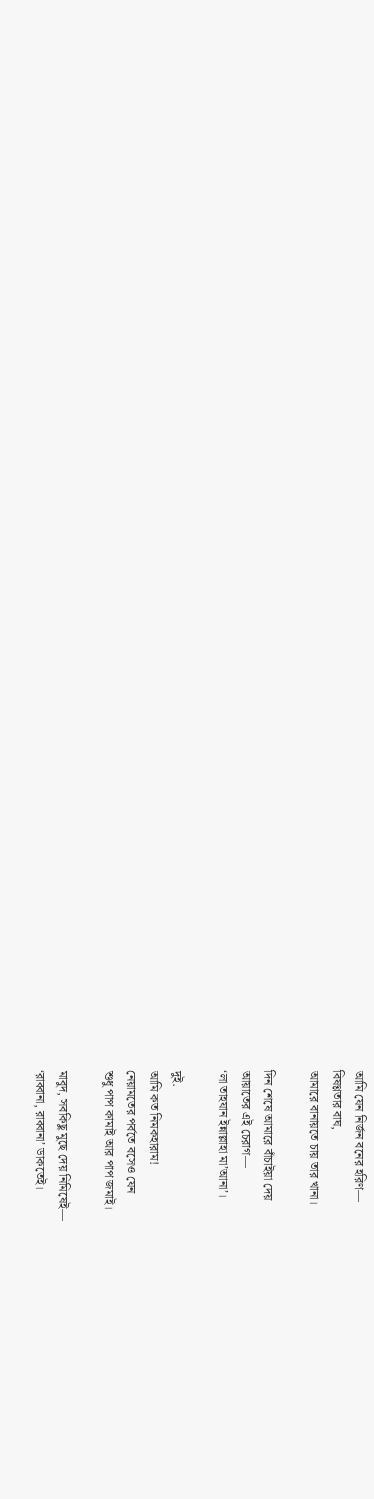আমি যেন নির্জন বনের হরিণ—
বিষণ্ণতার বাঘ,
আমারে বানায়তে চায় তার খানা।

দিন শেষে আমারে বাঁচাইয়া দেয়
আয়াতের এই চেরাগ—
‘লা তাহযান ইন্নাল্লাহা মা’আনা’।

দুই.
আমি কত নিমকহারাম!
নেয়ামতের পর্বতে বসেও যেন
শুধু পাপ কামাই আর পাপ জমাই।

মাবুদ, সবকিছু মুছে দেয় নিমিষেই—
‘রাব্বানা, রাব্বানা’ ডাকতেই।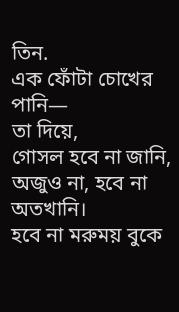তিন.
এক ফোঁটা চোখের পানি—
তা দিয়ে,
গোসল হবে না জানি,
অজুও না, হবে না অতখানি।
হবে না মরুময় বুকে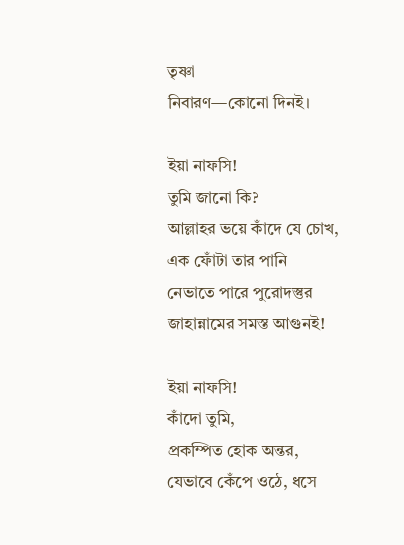তৃষ্ণা
নিবারণ—কোনো দিনই।

ইয়া নাফসি!
তুমি জানো কি?
আল্লাহর ভয়ে কাঁদে যে চোখ,
এক ফোঁটা তার পানি
নেভাতে পারে পুরোদস্তুর
জাহান্নামের সমস্ত আগুনই!

ইয়া নাফসি!
কাঁদো তুমি,
প্রকম্পিত হোক অন্তর,
যেভাবে কেঁপে ওঠে, ধসে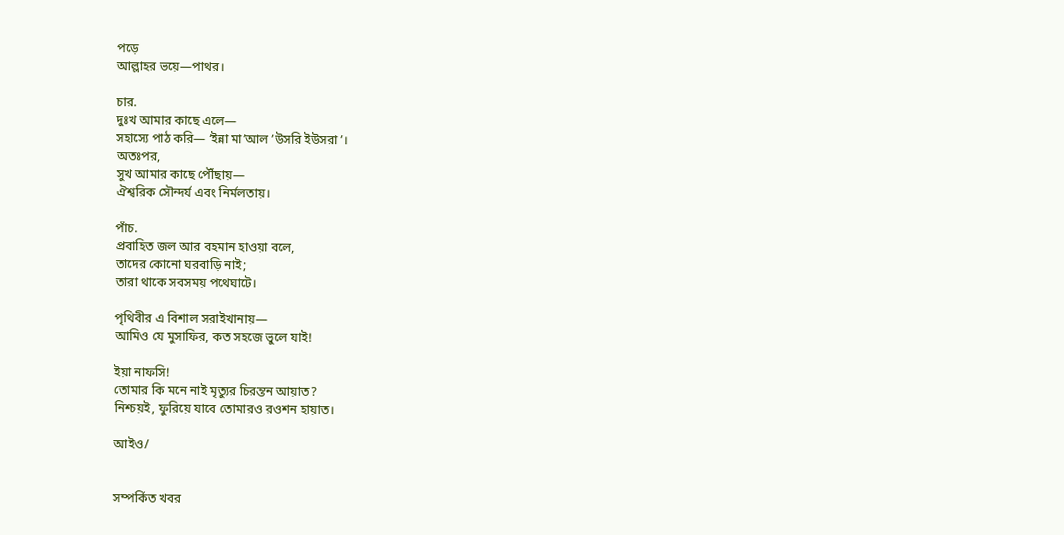পড়ে
আল্লাহর ভয়ে—পাথর।

চার.
দুঃখ আমার কাছে এলে—
সহাস্যে পাঠ করি— ‘ইন্না মা’আল ’উসরি ইউসরা’।
অতঃপর,
সুখ আমার কাছে পৌঁছায়—
ঐশ্বরিক সৌন্দর্য এবং নির্মলতায়।

পাঁচ.
প্রবাহিত জল আর বহমান হাওয়া বলে,
তাদের কোনো ঘরবাড়ি নাই;
তারা থাকে সবসময় পথেঘাটে।

পৃথিবীর এ বিশাল সরাইখানায়—
আমিও যে মুসাফির, কত সহজে ভুলে যাই!

ইয়া নাফসি!
তোমার কি মনে নাই মৃত্যুর চিরন্তন আয়াত?
নিশ্চয়ই, ফুরিয়ে যাবে তোমারও রওশন হায়াত।

আইও/


সম্পর্কিত খবর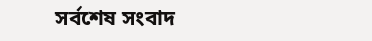সর্বশেষ সংবাদ